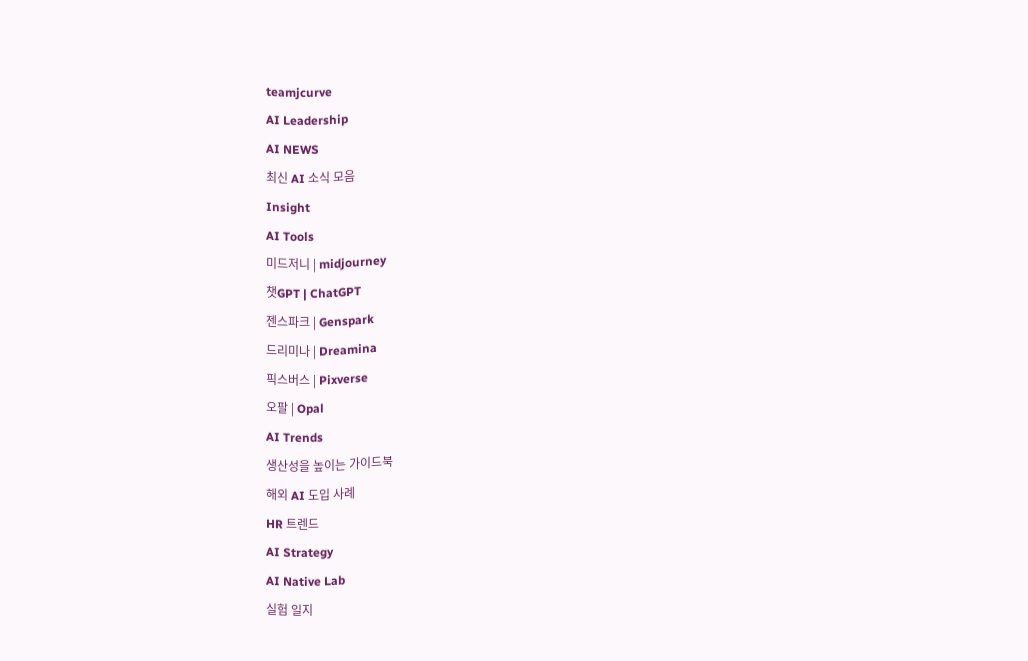teamjcurve
AI Leadership
AI NEWS
최신 AI 소식 모음
Insight
AI Tools
미드저니 | midjourney
챗GPT | ChatGPT
젠스파크 | Genspark
드리미나 | Dreamina
픽스버스 | Pixverse
오팔 | Opal
AI Trends
생산성을 높이는 가이드북
해외 AI 도입 사례
HR 트렌드
AI Strategy
AI Native Lab
실험 일지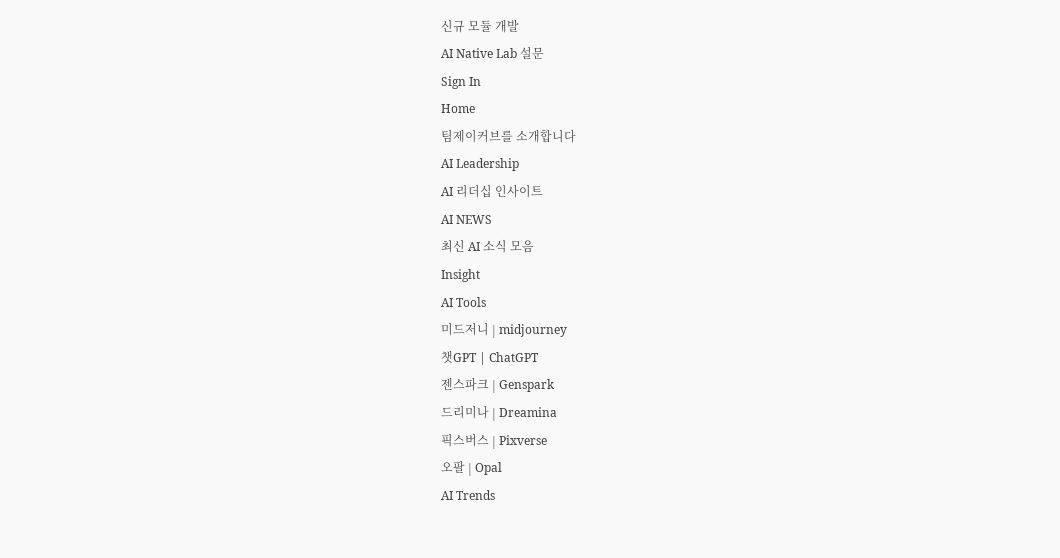신규 모듈 개발
AI Native Lab 설문
Sign In
Home
팀제이커브를 소개합니다
AI Leadership
AI 리더십 인사이트
AI NEWS
최신 AI 소식 모음
Insight
AI Tools
미드저니 | midjourney
챗GPT | ChatGPT
젠스파크 | Genspark
드리미나 | Dreamina
픽스버스 | Pixverse
오팔 | Opal
AI Trends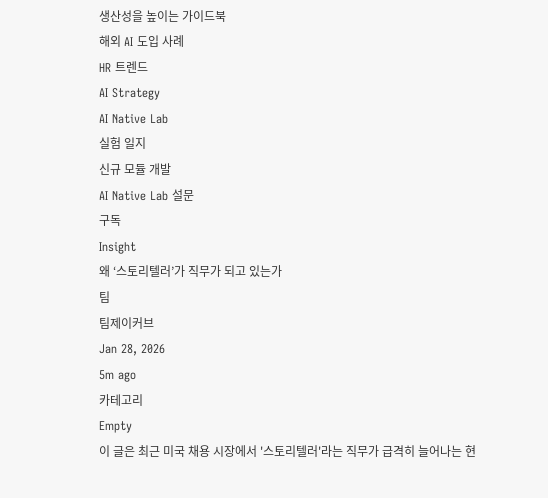생산성을 높이는 가이드북
해외 AI 도입 사례
HR 트렌드
AI Strategy
AI Native Lab
실험 일지
신규 모듈 개발
AI Native Lab 설문
구독
Insight
왜 ‘스토리텔러’가 직무가 되고 있는가
팀
팀제이커브
Jan 28, 2026
5m ago
카테고리
Empty
이 글은 최근 미국 채용 시장에서 '스토리텔러'라는 직무가 급격히 늘어나는 현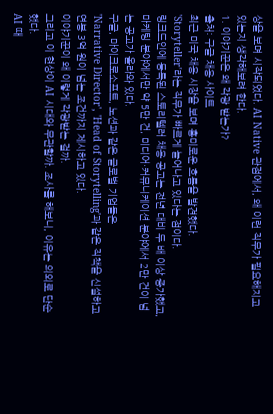상을 보며 시작되었다. AI Native 관점에서, 왜 이런 직무가 필요해지고 있는지 생각해보려 한다.
1. 이야기꾼은 왜 각광 받는가?
출처: 구글 채용 사이트
최근 미국 채용 시장을 보며 흥미로운 흐름을 발견했다.
'Storyteller'라는 직무가 빠르게 늘어나고 있다는 점이다.
링크드인에 등록된 스토리텔러 채용 공고는 전년 대비 두 배 이상 증가했고,
마케팅 분야에서만 약 5만 건, 미디어·커뮤니케이션 분야에서 2만 건이 넘는 공고가 올라와 있다.
구글, 마이크로소프트, 노션과 같은 글로벌 기업들은
'Narrative Director', 'Head of Storytelling'과 같은 직책을 신설하고
연봉 3억 원이 넘는 조건까지 제시하고 있다.
이야기꾼이 왜 이렇게 각광받는 걸까.
그리고 이 현상이 AI 시대와 무관할까. 조사를 해보니, 이유는 의외로 단순했다.
AI 때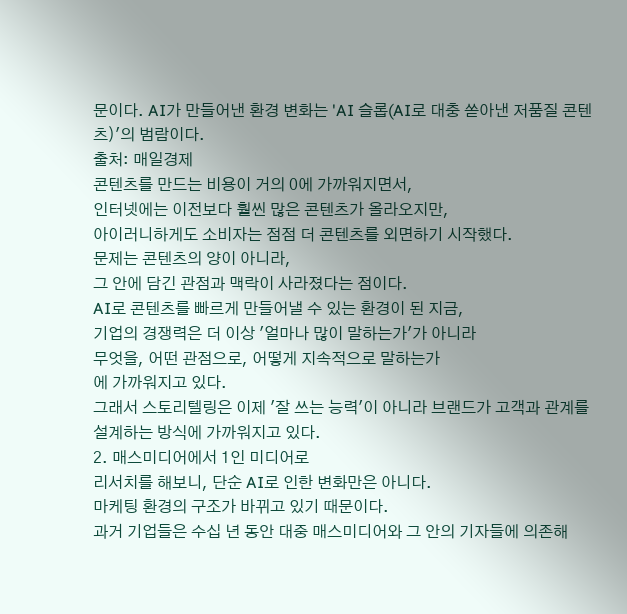문이다. AI가 만들어낸 환경 변화는 'AI 슬롭(AI로 대충 쏟아낸 저품질 콘텐츠)'의 범람이다.
출처: 매일경제
콘텐츠를 만드는 비용이 거의 0에 가까워지면서,
인터넷에는 이전보다 훨씬 많은 콘텐츠가 올라오지만,
아이러니하게도 소비자는 점점 더 콘텐츠를 외면하기 시작했다.
문제는 콘텐츠의 양이 아니라,
그 안에 담긴 관점과 맥락이 사라졌다는 점이다.
AI로 콘텐츠를 빠르게 만들어낼 수 있는 환경이 된 지금,
기업의 경쟁력은 더 이상 '얼마나 많이 말하는가'가 아니라
무엇을, 어떤 관점으로, 어떻게 지속적으로 말하는가
에 가까워지고 있다.
그래서 스토리텔링은 이제 '잘 쓰는 능력'이 아니라 브랜드가 고객과 관계를 설계하는 방식에 가까워지고 있다.
2. 매스미디어에서 1인 미디어로
리서치를 해보니, 단순 AI로 인한 변화만은 아니다.
마케팅 환경의 구조가 바뀌고 있기 때문이다.
과거 기업들은 수십 년 동안 대중 매스미디어와 그 안의 기자들에 의존해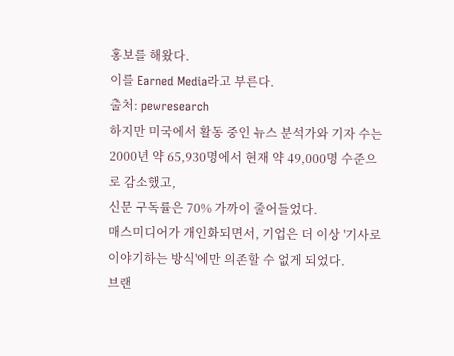홍보를 해왔다.
이를 Earned Media라고 부른다.
출처: pewresearch
하지만 미국에서 활동 중인 뉴스 분석가와 기자 수는 2000년 약 65,930명에서 현재 약 49,000명 수준으로 감소했고,
신문 구독률은 70% 가까이 줄어들었다.
매스미디어가 개인화되면서, 기업은 더 이상 '기사로 이야기하는 방식'에만 의존할 수 없게 되었다.
브랜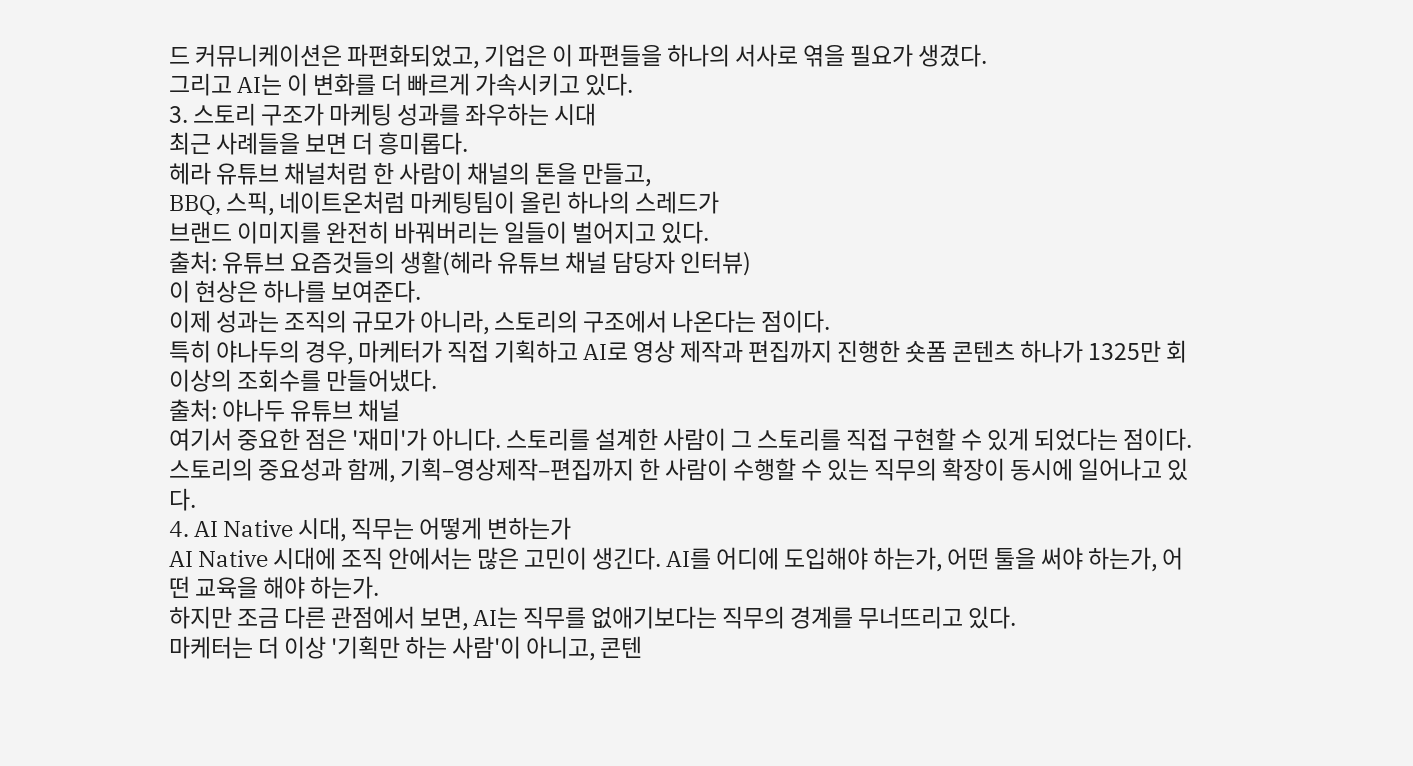드 커뮤니케이션은 파편화되었고, 기업은 이 파편들을 하나의 서사로 엮을 필요가 생겼다.
그리고 AI는 이 변화를 더 빠르게 가속시키고 있다.
3. 스토리 구조가 마케팅 성과를 좌우하는 시대
최근 사례들을 보면 더 흥미롭다.
헤라 유튜브 채널처럼 한 사람이 채널의 톤을 만들고,
BBQ, 스픽, 네이트온처럼 마케팅팀이 올린 하나의 스레드가
브랜드 이미지를 완전히 바꿔버리는 일들이 벌어지고 있다.
출처: 유튜브 요즘것들의 생활(헤라 유튜브 채널 담당자 인터뷰)
이 현상은 하나를 보여준다.
이제 성과는 조직의 규모가 아니라, 스토리의 구조에서 나온다는 점이다.
특히 야나두의 경우, 마케터가 직접 기획하고 AI로 영상 제작과 편집까지 진행한 숏폼 콘텐츠 하나가 1325만 회 이상의 조회수를 만들어냈다.
출처: 야나두 유튜브 채널
여기서 중요한 점은 '재미'가 아니다. 스토리를 설계한 사람이 그 스토리를 직접 구현할 수 있게 되었다는 점이다.
스토리의 중요성과 함께, 기획–영상제작–편집까지 한 사람이 수행할 수 있는 직무의 확장이 동시에 일어나고 있다.
4. AI Native 시대, 직무는 어떻게 변하는가
AI Native 시대에 조직 안에서는 많은 고민이 생긴다. AI를 어디에 도입해야 하는가, 어떤 툴을 써야 하는가, 어떤 교육을 해야 하는가.
하지만 조금 다른 관점에서 보면, AI는 직무를 없애기보다는 직무의 경계를 무너뜨리고 있다.
마케터는 더 이상 '기획만 하는 사람'이 아니고, 콘텐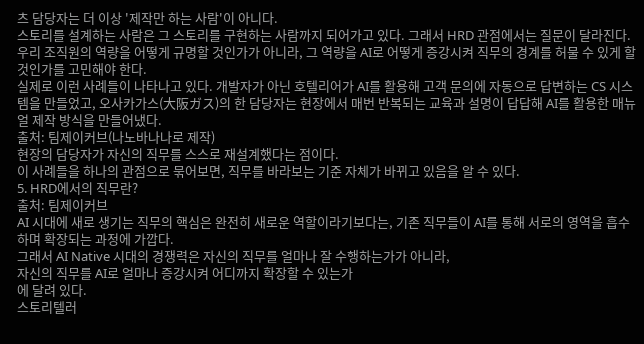츠 담당자는 더 이상 '제작만 하는 사람'이 아니다.
스토리를 설계하는 사람은 그 스토리를 구현하는 사람까지 되어가고 있다. 그래서 HRD 관점에서는 질문이 달라진다.
우리 조직원의 역량을 어떻게 규명할 것인가가 아니라, 그 역량을 AI로 어떻게 증강시켜 직무의 경계를 허물 수 있게 할 것인가를 고민해야 한다.
실제로 이런 사례들이 나타나고 있다. 개발자가 아닌 호텔리어가 AI를 활용해 고객 문의에 자동으로 답변하는 CS 시스템을 만들었고, 오사카가스(大阪ガス)의 한 담당자는 현장에서 매번 반복되는 교육과 설명이 답답해 AI를 활용한 매뉴얼 제작 방식을 만들어냈다.
출처: 팀제이커브(나노바나나로 제작)
현장의 담당자가 자신의 직무를 스스로 재설계했다는 점이다.
이 사례들을 하나의 관점으로 묶어보면, 직무를 바라보는 기준 자체가 바뀌고 있음을 알 수 있다.
5. HRD에서의 직무란?
출처: 팀제이커브
AI 시대에 새로 생기는 직무의 핵심은 완전히 새로운 역할이라기보다는, 기존 직무들이 AI를 통해 서로의 영역을 흡수하며 확장되는 과정에 가깝다.
그래서 AI Native 시대의 경쟁력은 자신의 직무를 얼마나 잘 수행하는가가 아니라,
자신의 직무를 AI로 얼마나 증강시켜 어디까지 확장할 수 있는가
에 달려 있다.
스토리텔러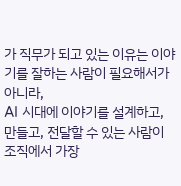가 직무가 되고 있는 이유는 이야기를 잘하는 사람이 필요해서가 아니라,
AI 시대에 이야기를 설계하고, 만들고, 전달할 수 있는 사람이 조직에서 가장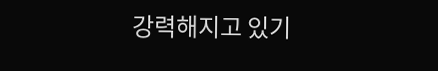강력해지고 있기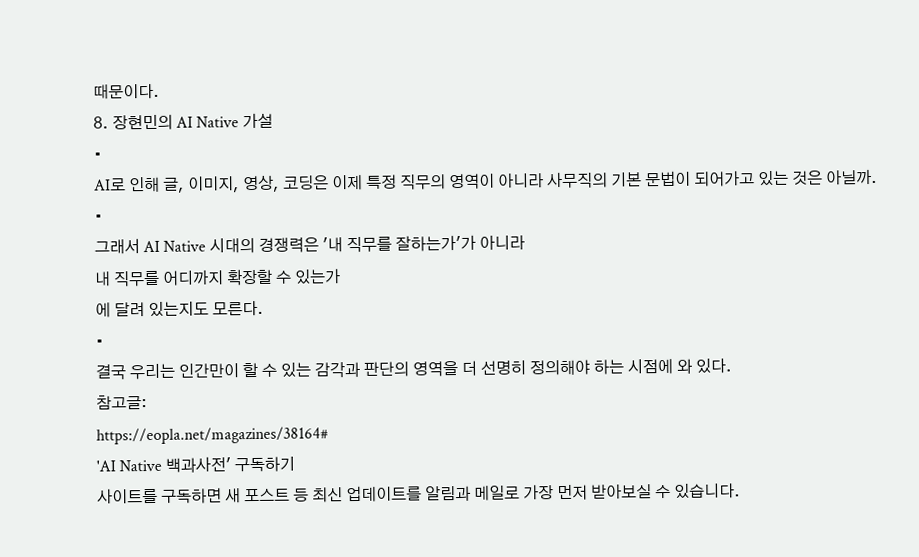때문이다.
8. 장현민의 AI Native 가설
•
AI로 인해 글, 이미지, 영상, 코딩은 이제 특정 직무의 영역이 아니라 사무직의 기본 문법이 되어가고 있는 것은 아닐까.
•
그래서 AI Native 시대의 경쟁력은 '내 직무를 잘하는가'가 아니라
내 직무를 어디까지 확장할 수 있는가
에 달려 있는지도 모른다.
•
결국 우리는 인간만이 할 수 있는 감각과 판단의 영역을 더 선명히 정의해야 하는 시점에 와 있다.
참고글:
https://eopla.net/magazines/38164#
'AI Native 백과사전' 구독하기
사이트를 구독하면 새 포스트 등 최신 업데이트를 알림과 메일로 가장 먼저 받아보실 수 있습니다.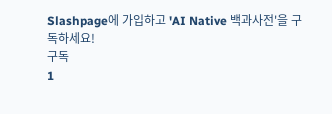Slashpage에 가입하고 'AI Native 백과사전'을 구독하세요!
구독
1